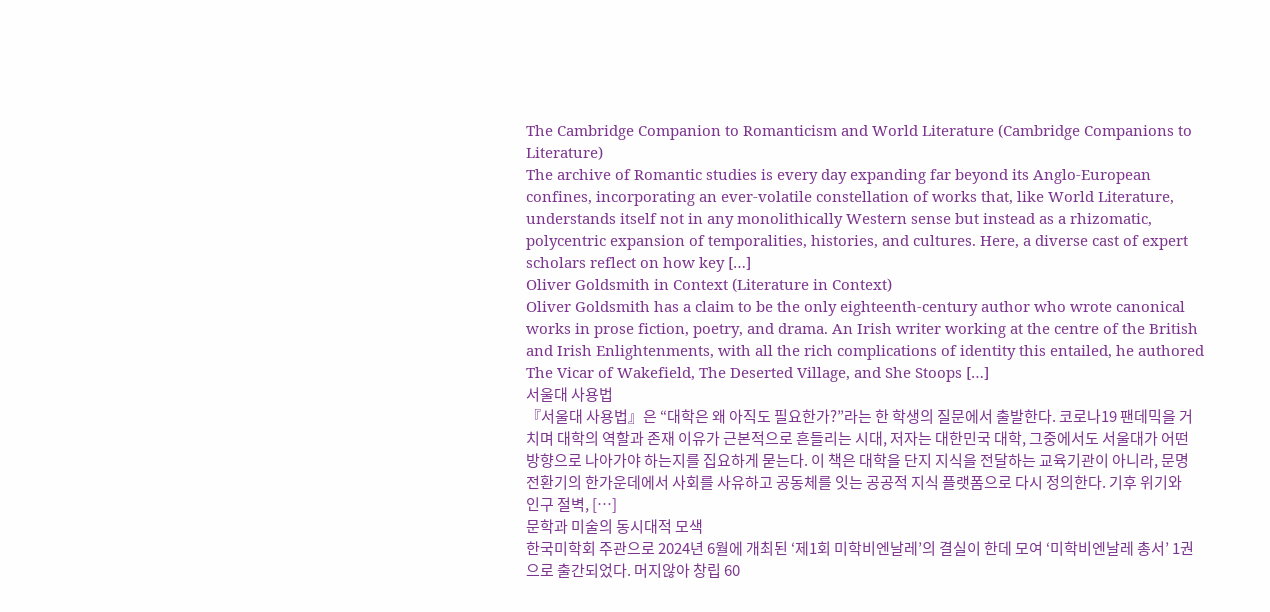The Cambridge Companion to Romanticism and World Literature (Cambridge Companions to Literature)
The archive of Romantic studies is every day expanding far beyond its Anglo-European confines, incorporating an ever-volatile constellation of works that, like World Literature, understands itself not in any monolithically Western sense but instead as a rhizomatic, polycentric expansion of temporalities, histories, and cultures. Here, a diverse cast of expert scholars reflect on how key […]
Oliver Goldsmith in Context (Literature in Context)
Oliver Goldsmith has a claim to be the only eighteenth-century author who wrote canonical works in prose fiction, poetry, and drama. An Irish writer working at the centre of the British and Irish Enlightenments, with all the rich complications of identity this entailed, he authored The Vicar of Wakefield, The Deserted Village, and She Stoops […]
서울대 사용법
『서울대 사용법』은 “대학은 왜 아직도 필요한가?”라는 한 학생의 질문에서 출발한다. 코로나19 팬데믹을 거치며 대학의 역할과 존재 이유가 근본적으로 흔들리는 시대, 저자는 대한민국 대학, 그중에서도 서울대가 어떤 방향으로 나아가야 하는지를 집요하게 묻는다. 이 책은 대학을 단지 지식을 전달하는 교육기관이 아니라, 문명 전환기의 한가운데에서 사회를 사유하고 공동체를 잇는 공공적 지식 플랫폼으로 다시 정의한다. 기후 위기와 인구 절벽, […]
문학과 미술의 동시대적 모색
한국미학회 주관으로 2024년 6월에 개최된 ‘제1회 미학비엔날레’의 결실이 한데 모여 ‘미학비엔날레 총서’ 1권으로 출간되었다. 머지않아 창립 60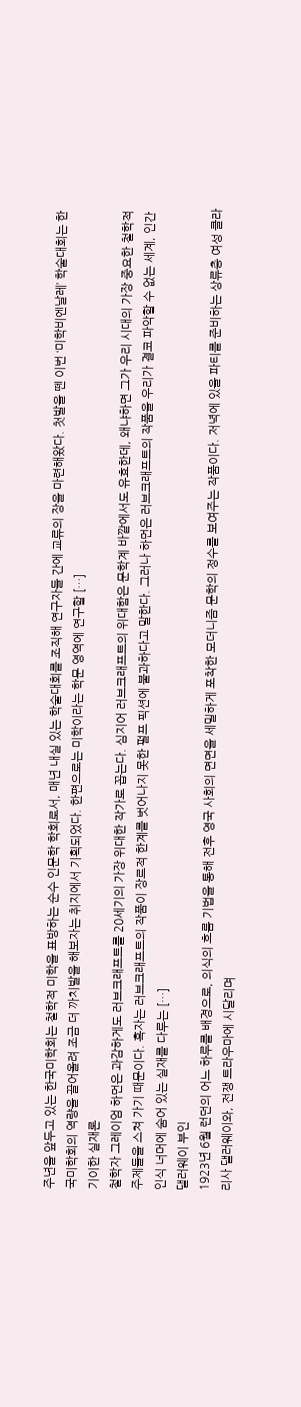주년을 앞두고 있는 한국미학회는 철학적 미학을 표방하는 순수 인문학 학회로서, 매년 내실 있는 학술대회를 조직해 연구자들 간에 교류의 장을 마련해왔다. 첫발을 뗀 이번 ‘미학비엔날레’ 학술대회는 한국미학회의 역량을 끌어올려 조금 더 까치발을 해보자는 취지에서 기획되었다. 한편으로는 미학이라는 학문 영역에 연구할 […]
기이한 실재론
철학자 그레이엄 하먼은 과감하게도 러브크래프트를 20세기의 가장 위대한 작가로 꼽는다. 심지어 러브크래프트의 위대함은 문학계 바깥에서도 유효한데, 왜냐하면 그가 우리 시대의 가장 중요한 철학적 주제들을 스쳐 가기 때문이다. 혹자는 러브크래프트의 작품이 장르적 한계를 벗어나지 못한 펄프 픽션에 불과하다고 말한다. 그러나 하먼은 러브크래프트의 작품을 우리가 결코 파악할 수 없는 세계, 인간 인식 너머에 숨어 있는 실재를 다루는 […]
댈러웨이 부인
1923년 6월 런던의 어느 하루를 배경으로, 의식의 흐름 기법을 통해 전후 영국 사회의 면면을 세밀하게 포착한 모더니즘 문학의 정수를 보여주는 작품이다. 저녁에 있을 파티를 준비하는 상류층 여성 클라리사 댈러웨이와, 전쟁 트라우마에 시달리며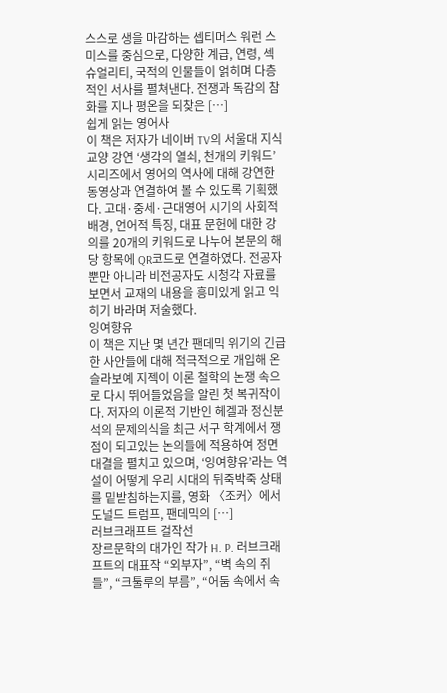스스로 생을 마감하는 셉티머스 워런 스미스를 중심으로, 다양한 계급, 연령, 섹슈얼리티, 국적의 인물들이 얽히며 다층적인 서사를 펼쳐낸다. 전쟁과 독감의 참화를 지나 평온을 되찾은 […]
쉽게 읽는 영어사
이 책은 저자가 네이버 TV의 서울대 지식 교양 강연 ‘생각의 열쇠, 천개의 키워드’ 시리즈에서 영어의 역사에 대해 강연한 동영상과 연결하여 볼 수 있도록 기획했다. 고대·중세·근대영어 시기의 사회적 배경, 언어적 특징, 대표 문헌에 대한 강의를 20개의 키워드로 나누어 본문의 해당 항목에 QR코드로 연결하였다. 전공자뿐만 아니라 비전공자도 시청각 자료를 보면서 교재의 내용을 흥미있게 읽고 익히기 바라며 저술했다.
잉여향유
이 책은 지난 몇 년간 팬데믹 위기의 긴급한 사안들에 대해 적극적으로 개입해 온 슬라보예 지젝이 이론 철학의 논쟁 속으로 다시 뛰어들었음을 알린 첫 복귀작이다. 저자의 이론적 기반인 헤겔과 정신분석의 문제의식을 최근 서구 학계에서 쟁점이 되고있는 논의들에 적용하여 정면 대결을 펼치고 있으며, ‘잉여향유’라는 역설이 어떻게 우리 시대의 뒤죽박죽 상태를 밑받침하는지를, 영화 〈조커〉에서 도널드 트럼프, 팬데믹의 […]
러브크래프트 걸작선
장르문학의 대가인 작가 H. P. 러브크래프트의 대표작 “외부자”, “벽 속의 쥐들”, “크툴루의 부름”, “어둠 속에서 속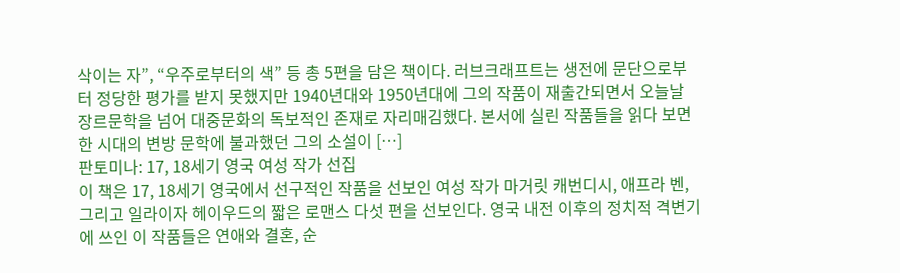삭이는 자”, “우주로부터의 색” 등 총 5편을 담은 책이다. 러브크래프트는 생전에 문단으로부터 정당한 평가를 받지 못했지만 1940년대와 1950년대에 그의 작품이 재출간되면서 오늘날 장르문학을 넘어 대중문화의 독보적인 존재로 자리매김했다. 본서에 실린 작품들을 읽다 보면 한 시대의 변방 문학에 불과했던 그의 소설이 […]
판토미나: 17, 18세기 영국 여성 작가 선집
이 책은 17, 18세기 영국에서 선구적인 작품을 선보인 여성 작가 마거릿 캐번디시, 애프라 벤, 그리고 일라이자 헤이우드의 짧은 로맨스 다섯 편을 선보인다. 영국 내전 이후의 정치적 격변기에 쓰인 이 작품들은 연애와 결혼, 순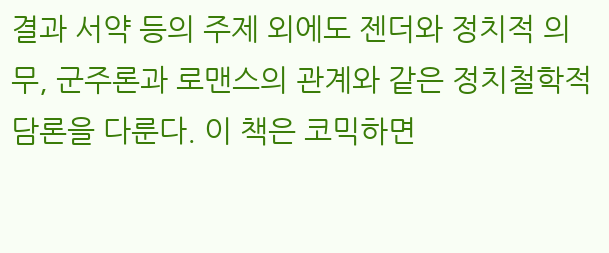결과 서약 등의 주제 외에도 젠더와 정치적 의무, 군주론과 로맨스의 관계와 같은 정치철학적 담론을 다룬다. 이 책은 코믹하면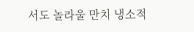서도 놀라울 만치 냉소적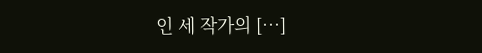인 세 작가의 […]